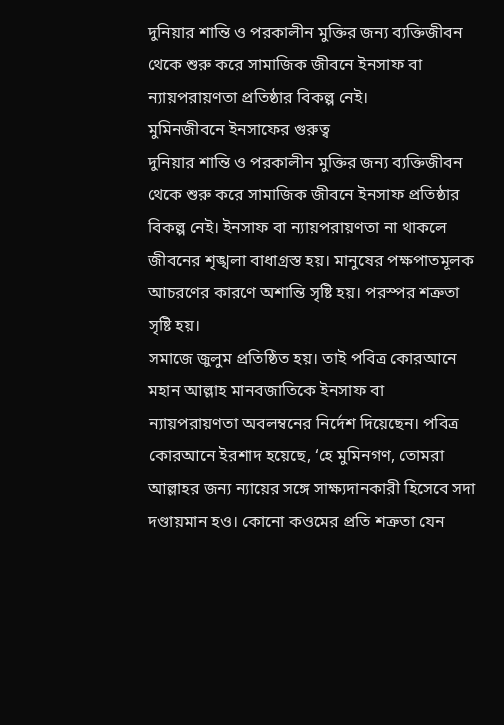দুনিয়ার শান্তি ও পরকালীন মুক্তির জন্য ব্যক্তিজীবন থেকে শুরু করে সামাজিক জীবনে ইনসাফ বা ন্যায়পরায়ণতা প্রতিষ্ঠার বিকল্প নেই।
মুমিনজীবনে ইনসাফের গুরুত্ব
দুনিয়ার শান্তি ও পরকালীন মুক্তির জন্য ব্যক্তিজীবন থেকে শুরু করে সামাজিক জীবনে ইনসাফ প্রতিষ্ঠার বিকল্প নেই। ইনসাফ বা ন্যায়পরায়ণতা না থাকলে জীবনের শৃঙ্খলা বাধাগ্রস্ত হয়। মানুষের পক্ষপাতমূলক আচরণের কারণে অশান্তি সৃষ্টি হয়। পরস্পর শত্রুতা সৃষ্টি হয়।
সমাজে জুলুম প্রতিষ্ঠিত হয়। তাই পবিত্র কোরআনে মহান আল্লাহ মানবজাতিকে ইনসাফ বা ন্যায়পরায়ণতা অবলম্বনের নির্দেশ দিয়েছেন। পবিত্র কোরআনে ইরশাদ হয়েছে, ‘হে মুমিনগণ, তোমরা আল্লাহর জন্য ন্যায়ের সঙ্গে সাক্ষ্যদানকারী হিসেবে সদা দণ্ডায়মান হও। কোনো কওমের প্রতি শত্রুতা যেন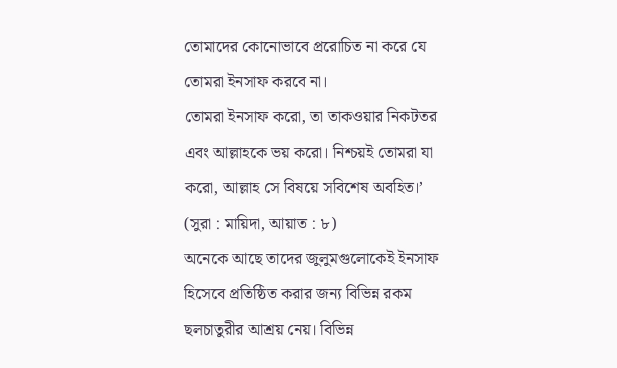তোমাদের কোনোভাবে প্ররোচিত না করে যে তোমরা ইনসাফ করবে না।
তোমরা ইনসাফ করো, তা তাকওয়ার নিকটতর এবং আল্লাহকে ভয় করো। নিশ্চয়ই তোমরা যা করো, আল্লাহ সে বিষয়ে সবিশেষ অবহিত।’ (সুরা : মায়িদা, আয়াত : ৮)
অনেকে আছে তাদের জুলুমগুলোকেই ইনসাফ হিসেবে প্রতিষ্ঠিত করার জন্য বিভিন্ন রকম ছলচাতুরীর আশ্রয় নেয়। বিভিন্ন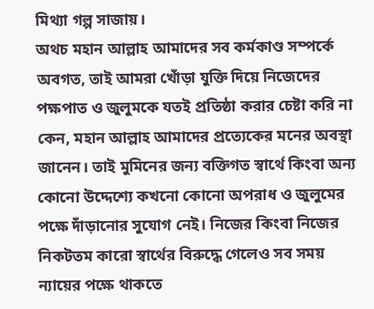মিথ্যা গল্প সাজায়।
অথচ মহান আল্লাহ আমাদের সব কর্মকাণ্ড সম্পর্কে অবগত, তাই আমরা খোঁড়া যুক্তি দিয়ে নিজেদের পক্ষপাত ও জুলুমকে যতই প্রতিষ্ঠা করার চেষ্টা করি না কেন, মহান আল্লাহ আমাদের প্রত্যেকের মনের অবস্থা জানেন। তাই মুমিনের জন্য বক্তিগত স্বার্থে কিংবা অন্য কোনো উদ্দেশ্যে কখনো কোনো অপরাধ ও জুলুমের পক্ষে দাঁড়ানোর সুযোগ নেই। নিজের কিংবা নিজের নিকটতম কারো স্বার্থের বিরুদ্ধে গেলেও সব সময় ন্যায়ের পক্ষে থাকতে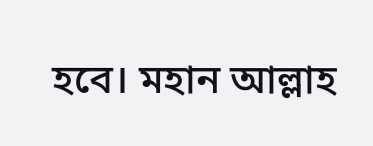হবে। মহান আল্লাহ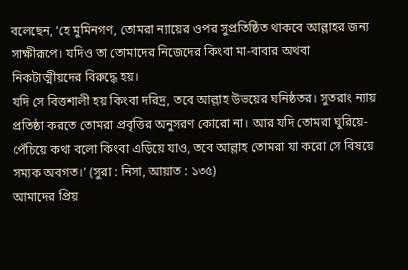বলেছেন, ‘হে মুমিনগণ, তোমরা ন্যায়ের ওপর সুপ্রতিষ্ঠিত থাকবে আল্লাহর জন্য সাক্ষীরূপে। যদিও তা তোমাদের নিজেদের কিংবা মা-বাবার অথবা নিকটাত্মীয়দের বিরুদ্ধে হয়।
যদি সে বিত্তশালী হয় কিংবা দরিদ্র, তবে আল্লাহ উভয়ের ঘনিষ্ঠতর। সুতরাং ন্যায় প্রতিষ্ঠা করতে তোমরা প্রবৃত্তির অনুসরণ কোরো না। আর যদি তোমরা ঘুরিয়ে-পেঁচিয়ে কথা বলো কিংবা এড়িয়ে যাও, তবে আল্লাহ তোমরা যা করো সে বিষয়ে সম্যক অবগত।’ (সুরা : নিসা, আয়াত : ১৩৫)
আমাদের প্রিয়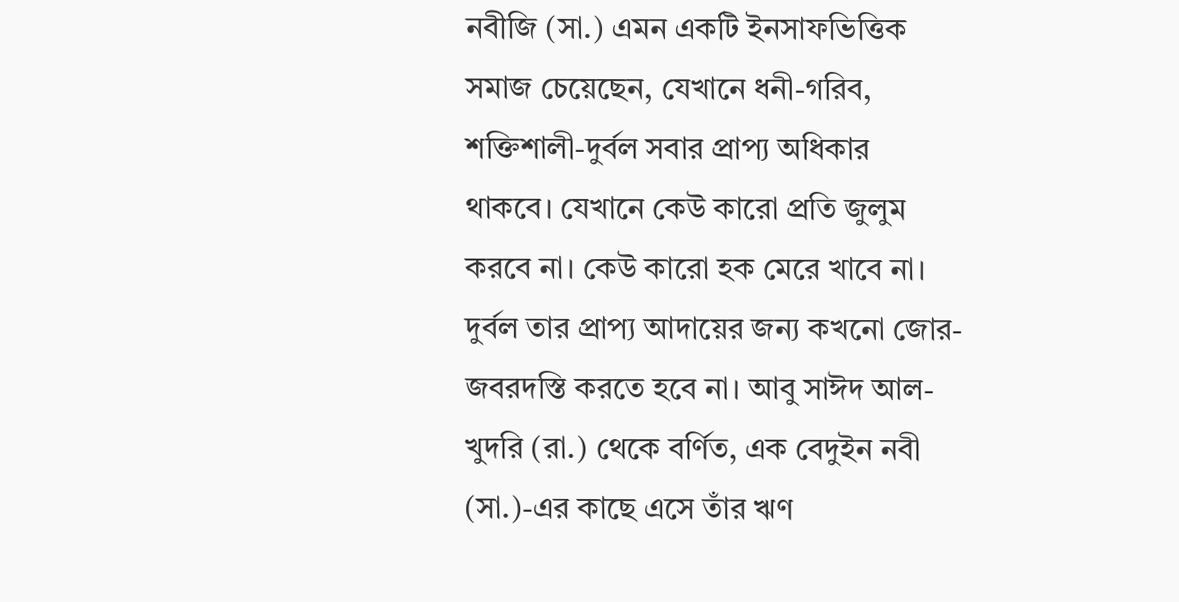নবীজি (সা.) এমন একটি ইনসাফভিত্তিক সমাজ চেয়েছেন, যেখানে ধনী-গরিব, শক্তিশালী-দুর্বল সবার প্রাপ্য অধিকার থাকবে। যেখানে কেউ কারো প্রতি জুলুম করবে না। কেউ কারো হক মেরে খাবে না। দুর্বল তার প্রাপ্য আদায়ের জন্য কখনো জোর-জবরদস্তি করতে হবে না। আবু সাঈদ আল-খুদরি (রা.) থেকে বর্ণিত, এক বেদুইন নবী (সা.)-এর কাছে এসে তাঁর ঋণ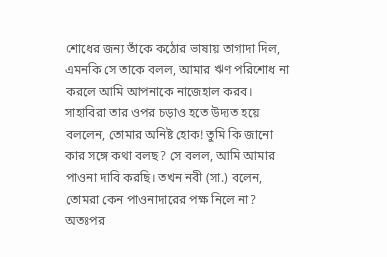শোধের জন্য তাঁকে কঠোর ভাষায় তাগাদা দিল, এমনকি সে তাকে বলল, আমার ঋণ পরিশোধ না করলে আমি আপনাকে নাজেহাল করব। সাহাবিরা তার ওপর চড়াও হতে উদ্যত হয়ে বললেন, তোমার অনিষ্ট হোক! তুমি কি জানো কার সঙ্গে কথা বলছ? সে বলল, আমি আমার পাওনা দাবি করছি। তখন নবী (সা.) বলেন, তোমরা কেন পাওনাদারের পক্ষ নিলে না? অতঃপর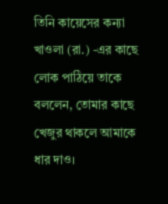তিনি কায়েসের কন্যা খাওলা (রা.) -এর কাছে লোক পাঠিয়ে তাকে বললেন, তোমার কাছে খেজুর থাকলে আমাকে ধার দাও।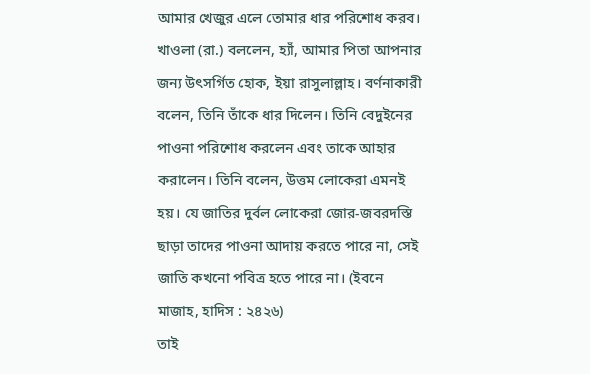আমার খেজুর এলে তোমার ধার পরিশোধ করব। খাওলা (রা.) বললেন, হ্যাঁ, আমার পিতা আপনার জন্য উৎসর্গিত হোক, ইয়া রাসুলাল্লাহ। বর্ণনাকারী বলেন, তিনি তাঁকে ধার দিলেন। তিনি বেদুইনের পাওনা পরিশোধ করলেন এবং তাকে আহার করালেন। তিনি বলেন, উত্তম লোকেরা এমনই হয়। যে জাতির দুর্বল লোকেরা জোর-জবরদস্তি ছাড়া তাদের পাওনা আদায় করতে পারে না, সেই জাতি কখনো পবিত্র হতে পারে না। (ইবনে মাজাহ, হাদিস : ২৪২৬)
তাই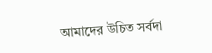আমাদের উচিত সর্বদা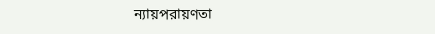ন্যায়পরায়ণতা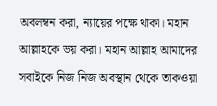অবলম্বন করা, ন্যায়ের পক্ষে থাকা। মহান আল্লাহকে ভয় করা। মহান আল্লাহ আমাদের সবাইকে নিজ নিজ অবস্থান থেকে তাকওয়া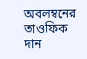অবলম্বনের তাওফিক দান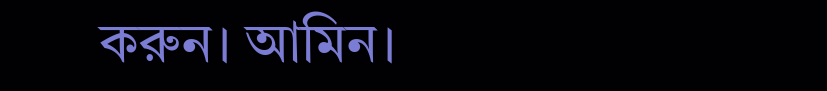করুন। আমিন।